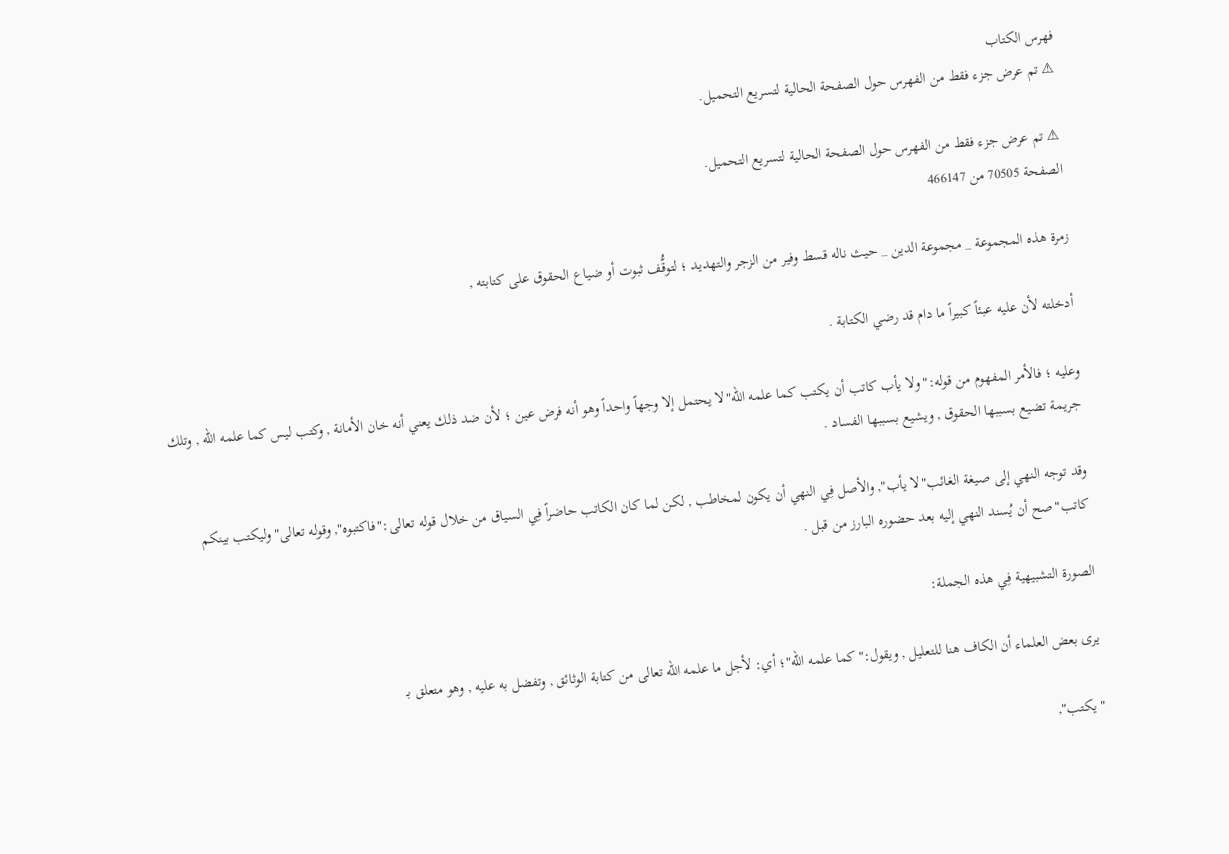فهرس الكتاب
⚠ تم عرض جزء فقط من الفهرس حول الصفحة الحالية لتسريع التحميل.

⚠ تم عرض جزء فقط من الفهرس حول الصفحة الحالية لتسريع التحميل.
الصفحة 70505 من 466147

زمرة هذه المجموعة _ مجموعة الدين _ حيث ناله قسط وفير من الزجر والتهديد ؛ لتوقُّف ثبوت أو ضياع الحقوق على كتابته ,

أدخلته لأن عليه عبئاً كبيراً ما دام قد رضي الكتابة .

وعليه ؛ فالأمر المفهوم من قوله:"ولا يأب كاتب أن يكتب كما علمه الله"لا يحتمل إلا وجهاً واحداً وهو أنه فرض عين ؛ لأن ضد ذلك يعني أنه خان الأمانة , وكتب ليس كما علمه الله , وتلك جريمة تضيع بسببها الحقوق , ويشيع بسببها الفساد .

وقد توجه النهي إلى صيغة الغائب"لا يأب", والأصل فِي النهي أن يكون لمخاطب , لكن لما كان الكاتب حاضراً فِي السياق من خلال قوله تعالى:"فاكتبوه", وقوله تعالى"وليكتب بينكم كاتب"صح أن يُسند النهي إليه بعد حضوره البارز من قبل .

الصورة التشبيهية فِي هذه الجملة:

يرى بعض العلماء أن الكاف هنا للتعليل , ويقول:"كما علمه الله"؛ أي: لأجل ما علمه الله تعالى من كتابة الوثائق , وتفضل به عليه , وهو متعلق بـ

"يكتب",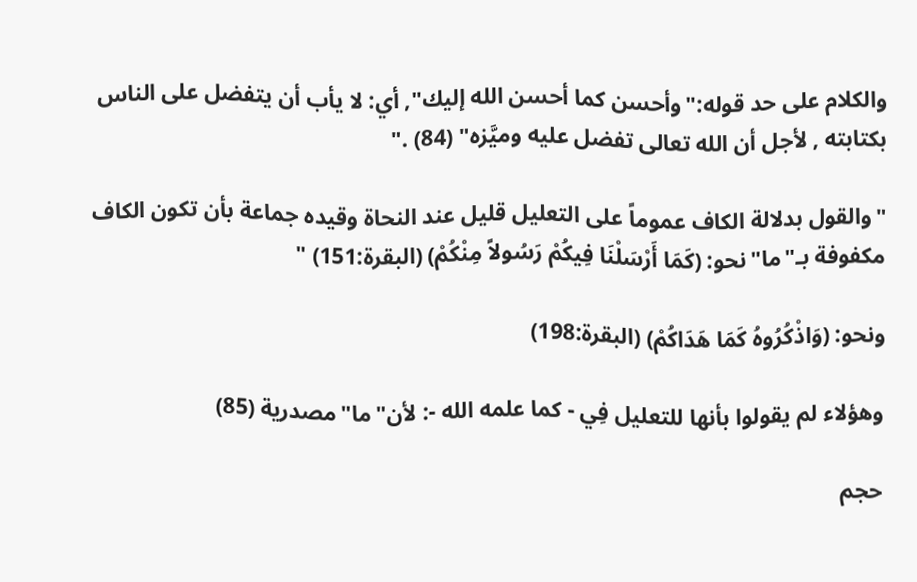والكلام على حد قوله:"وأحسن كما أحسن الله إليك", أي: لا يأب أن يتفضل على الناس بكتابته , لأجل أن الله تعالى تفضل عليه وميَّزه" (84) ."

"والقول بدلالة الكاف عموماً على التعليل قليل عند النحاة وقيده جماعة بأن تكون الكاف مكفوفة بـ"ما"نحو: (كَمَا أَرْسَلْنَا فِيكُمْ رَسُولاً مِنْكُمْ) (البقرة:151) "

ونحو: (وَاذْكُرُوهُ كَمَا هَدَاكُمْ) (البقرة:198)

وهؤلاء لم يقولوا بأنها للتعليل فِي - كما علمه الله -: لأن"ما"مصدرية (85)

حجم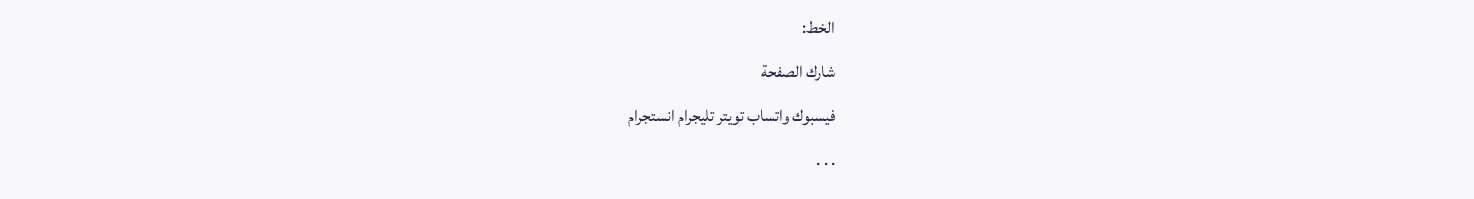الخط:
شارك الصفحة
فيسبوك واتساب تويتر تليجرام انستجرام
. . .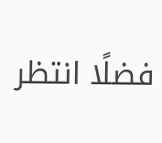فضلًا انتظر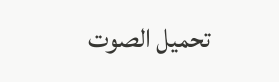تحميل الصوت